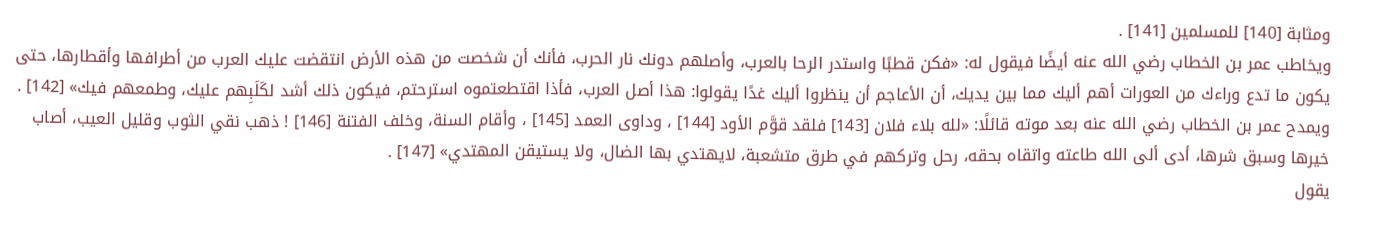ومثابة [140] للمسلمين [141] .
ويخاطب عمر بن الخطاب رضي الله عنه أيضًا فيقول له: «فكن قطبًا واستدر الرحا بالعرب، وأصلهم دونك نار الحرب، فأنك أن شخصت من هذه الأرض انتقضت عليك العرب من أطرافها وأقطارها، حتى يكون ما تدع وراءك من العورات أهم أليك مما بين يديك، أن الأعاجم أن ينظروا أليك غدًا يقولوا: هذا أصل العرب، فأذا اقتطعتموه استرحتم، فيكون ذلك أشد لكَلَبِهم عليك، وطمعهم فيك» [142] . ويمدح عمر بن الخطاب رضي الله عنه بعد موته قائلًا: «لله بلاء فلان [143] فلقد قوَّم الأود [144] ، وداوى العمد [145] ، وأقام السنة، وخلف الفتنة [146] ! ذهب نقي الثوب وقليل العيب، أصاب خيرها وسبق شرها، أدى ألى الله طاعته واتقاه بحقه، رحل وتركهم في طرق متشعبة، لايهتدي بها الضال، ولا يستيقن المهتدي» [147] .
يقول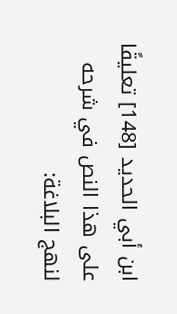ابن أبي الحديد [148] تعليقًا على هذا النص في شرحه لنهج البلاغة: